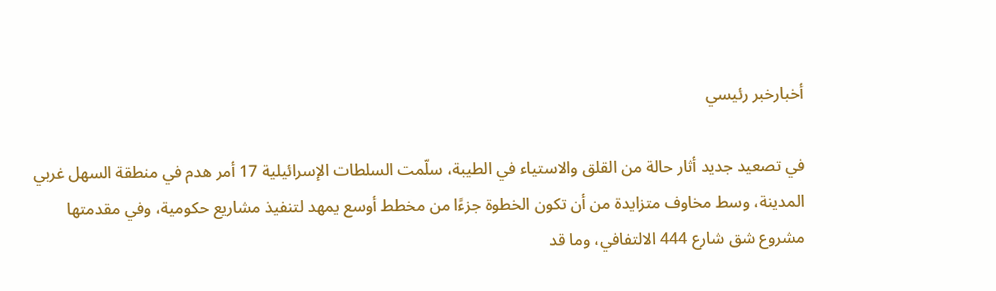أخبارخبر رئيسي

في تصعيد جديد أثار حالة من القلق والاستياء في الطيبة، سلّمت السلطات الإسرائيلية 17 أمر هدم في منطقة السهل غربي المدينة، وسط مخاوف متزايدة من أن تكون الخطوة جزءًا من مخطط أوسع يمهد لتنفيذ مشاريع حكومية، وفي مقدمتها مشروع شق شارع 444 الالتفافي، وما قد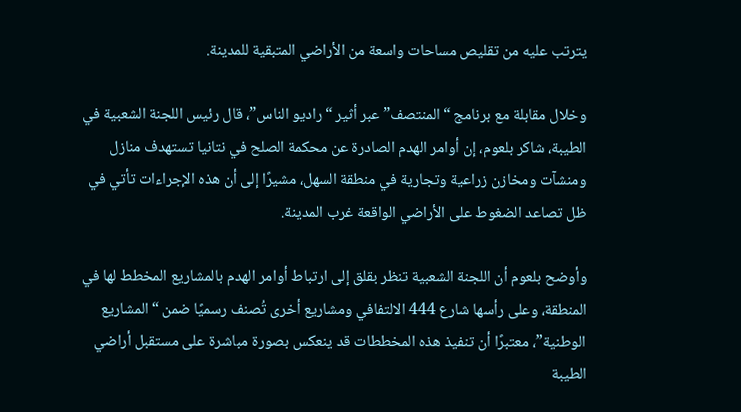يترتب عليه من تقليص مساحات واسعة من الأراضي المتبقية للمدينة.

وخلال مقابلة مع برنامج “المنتصف” عبر أثير “راديو الناس”، قال رئيس اللجنة الشعبية في الطيبة، شاكر بلعوم، إن أوامر الهدم الصادرة عن محكمة الصلح في نتانيا تستهدف منازل ومنشآت ومخازن زراعية وتجارية في منطقة السهل، مشيرًا إلى أن هذه الإجراءات تأتي في ظل تصاعد الضغوط على الأراضي الواقعة غرب المدينة.

وأوضح بلعوم أن اللجنة الشعبية تنظر بقلق إلى ارتباط أوامر الهدم بالمشاريع المخطط لها في المنطقة، وعلى رأسها شارع 444 الالتفافي ومشاريع أخرى تُصنف رسميًا ضمن “المشاريع الوطنية”، معتبرًا أن تنفيذ هذه المخططات قد ينعكس بصورة مباشرة على مستقبل أراضي الطيبة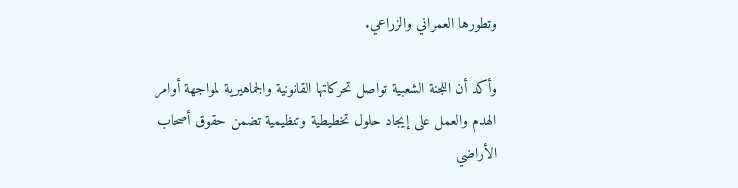وتطورها العمراني والزراعي.

وأكد أن اللجنة الشعبية تواصل تحركاتها القانونية والجماهيرية لمواجهة أوامر الهدم والعمل على إيجاد حلول تخطيطية وتنظيمية تضمن حقوق أصحاب الأراضي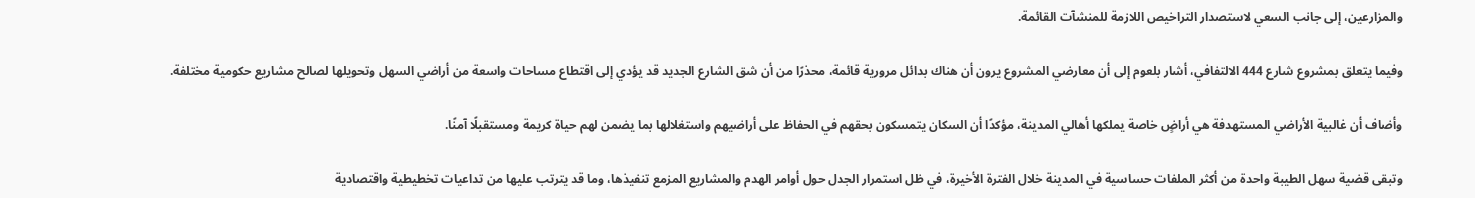والمزارعين، إلى جانب السعي لاستصدار التراخيص اللازمة للمنشآت القائمة.

وفيما يتعلق بمشروع شارع 444 الالتفافي، أشار بلعوم إلى أن معارضي المشروع يرون أن هناك بدائل مرورية قائمة، محذرًا من أن شق الشارع الجديد قد يؤدي إلى اقتطاع مساحات واسعة من أراضي السهل وتحويلها لصالح مشاريع حكومية مختلفة.

وأضاف أن غالبية الأراضي المستهدفة هي أراضٍ خاصة يملكها أهالي المدينة، مؤكدًا أن السكان يتمسكون بحقهم في الحفاظ على أراضيهم واستغلالها بما يضمن لهم حياة كريمة ومستقبلًا آمنًا.

وتبقى قضية سهل الطيبة واحدة من أكثر الملفات حساسية في المدينة خلال الفترة الأخيرة، في ظل استمرار الجدل حول أوامر الهدم والمشاريع المزمع تنفيذها، وما قد يترتب عليها من تداعيات تخطيطية واقتصادية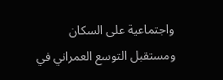واجتماعية على السكان ومستقبل التوسع العمراني في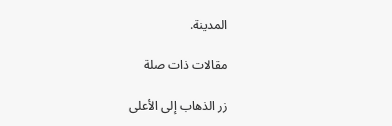المدينة.

مقالات ذات صلة

زر الذهاب إلى الأعلى